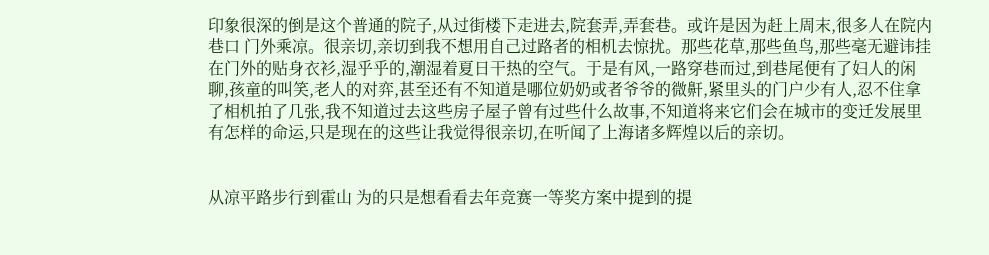印象很深的倒是这个普通的院子,从过街楼下走进去,院套弄,弄套巷。或许是因为赶上周末,很多人在院内 巷口 门外乘凉。很亲切,亲切到我不想用自己过路者的相机去惊扰。那些花草,那些鱼鸟,那些毫无避讳挂在门外的贴身衣衫,湿乎乎的,潮湿着夏日干热的空气。于是有风,一路穿巷而过,到巷尾便有了妇人的闲聊,孩童的叫笑,老人的对弈,甚至还有不知道是哪位奶奶或者爷爷的微鼾,紧里头的门户少有人,忍不住拿了相机拍了几张,我不知道过去这些房子屋子曾有过些什么故事,不知道将来它们会在城市的变迁发展里有怎样的命运,只是现在的这些让我觉得很亲切,在听闻了上海诸多辉煌以后的亲切。


从凉平路步行到霍山 为的只是想看看去年竞赛一等奖方案中提到的提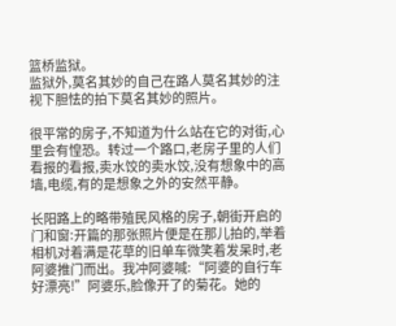篮桥监狱。
监狱外,莫名其妙的自己在路人莫名其妙的注视下胆怯的拍下莫名其妙的照片。

很平常的房子,不知道为什么站在它的对街,心里会有惶恐。转过一个路口,老房子里的人们看报的看报,卖水饺的卖水饺,没有想象中的高墙,电缆,有的是想象之外的安然平静。

长阳路上的略带殖民风格的房子,朝街开启的门和窗:开篇的那张照片便是在那儿拍的,举着相机对着满是花草的旧单车微笑着发呆时,老阿婆推门而出。我冲阿婆喊:“阿婆的自行车好漂亮!”阿婆乐,脸像开了的菊花。她的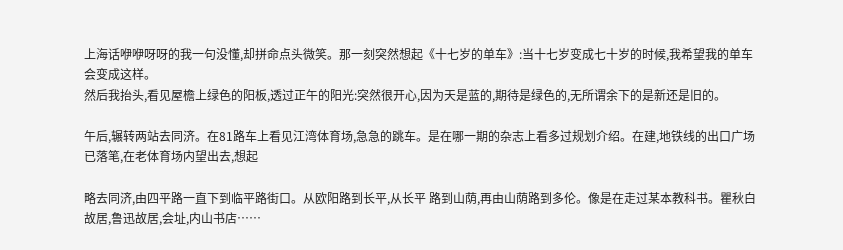上海话咿咿呀呀的我一句没懂,却拼命点头微笑。那一刻突然想起《十七岁的单车》:当十七岁变成七十岁的时候,我希望我的单车会变成这样。
然后我抬头,看见屋檐上绿色的阳板,透过正午的阳光:突然很开心,因为天是蓝的,期待是绿色的,无所谓余下的是新还是旧的。

午后,辗转两站去同济。在81路车上看见江湾体育场,急急的跳车。是在哪一期的杂志上看多过规划介绍。在建,地铁线的出口广场已落笔,在老体育场内望出去,想起

略去同济,由四平路一直下到临平路街口。从欧阳路到长平,从长平 路到山荫,再由山荫路到多伦。像是在走过某本教科书。瞿秋白故居,鲁迅故居,会址,内山书店……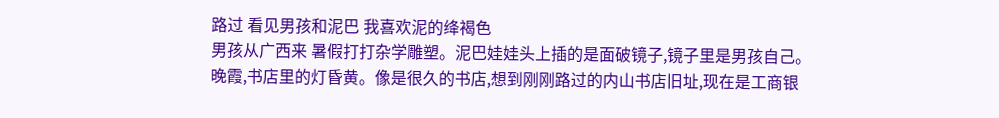路过 看见男孩和泥巴 我喜欢泥的绛褐色
男孩从广西来 暑假打打杂学雕塑。泥巴娃娃头上插的是面破镜子,镜子里是男孩自己。
晚霞,书店里的灯昏黄。像是很久的书店,想到刚刚路过的内山书店旧址,现在是工商银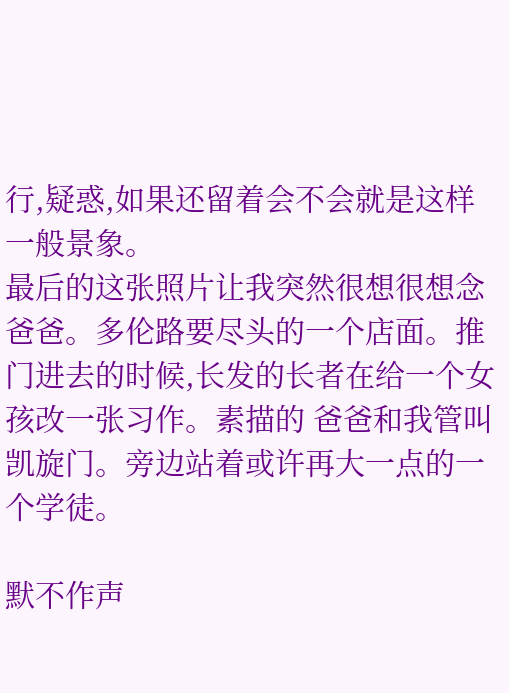行,疑惑,如果还留着会不会就是这样一般景象。
最后的这张照片让我突然很想很想念爸爸。多伦路要尽头的一个店面。推门进去的时候,长发的长者在给一个女孩改一张习作。素描的 爸爸和我管叫凯旋门。旁边站着或许再大一点的一个学徒。

默不作声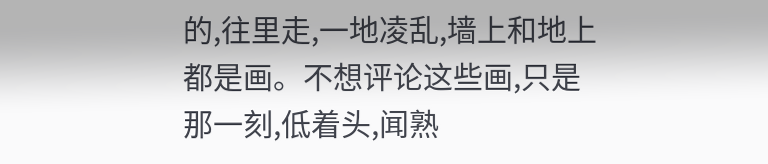的,往里走,一地凌乱,墙上和地上都是画。不想评论这些画,只是那一刻,低着头,闻熟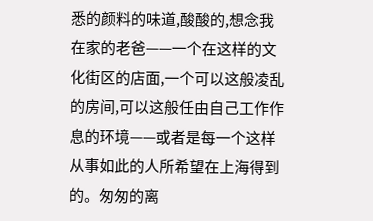悉的颜料的味道,酸酸的,想念我在家的老爸——一个在这样的文化街区的店面,一个可以这般凌乱的房间,可以这般任由自己工作作息的环境——或者是每一个这样从事如此的人所希望在上海得到的。匆匆的离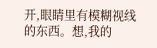开,眼睛里有模糊视线的东西。想,我的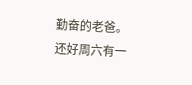勤奋的老爸。还好周六有一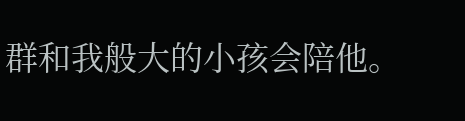群和我般大的小孩会陪他。